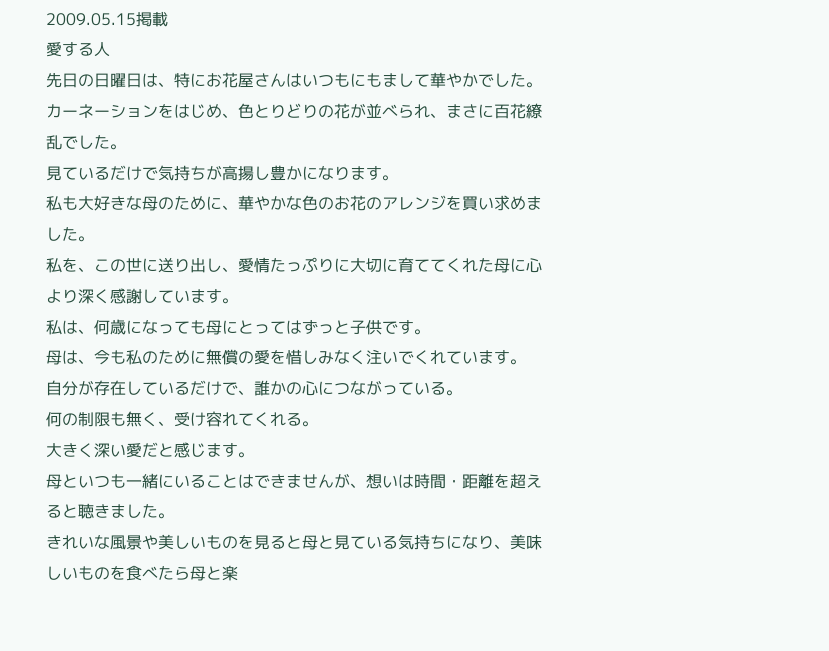2009.05.15掲載
愛する人
先日の日曜日は、特にお花屋さんはいつもにもまして華やかでした。
カーネーションをはじめ、色とりどりの花が並べられ、まさに百花繚乱でした。
見ているだけで気持ちが高揚し豊かになります。
私も大好きな母のために、華やかな色のお花のアレンジを買い求めました。
私を、この世に送り出し、愛情たっぷりに大切に育ててくれた母に心より深く感謝しています。
私は、何歳になっても母にとってはずっと子供です。
母は、今も私のために無償の愛を惜しみなく注いでくれています。
自分が存在しているだけで、誰かの心につながっている。
何の制限も無く、受け容れてくれる。
大きく深い愛だと感じます。
母といつも一緒にいることはできませんが、想いは時間・距離を超えると聴きました。
きれいな風景や美しいものを見ると母と見ている気持ちになり、美味しいものを食べたら母と楽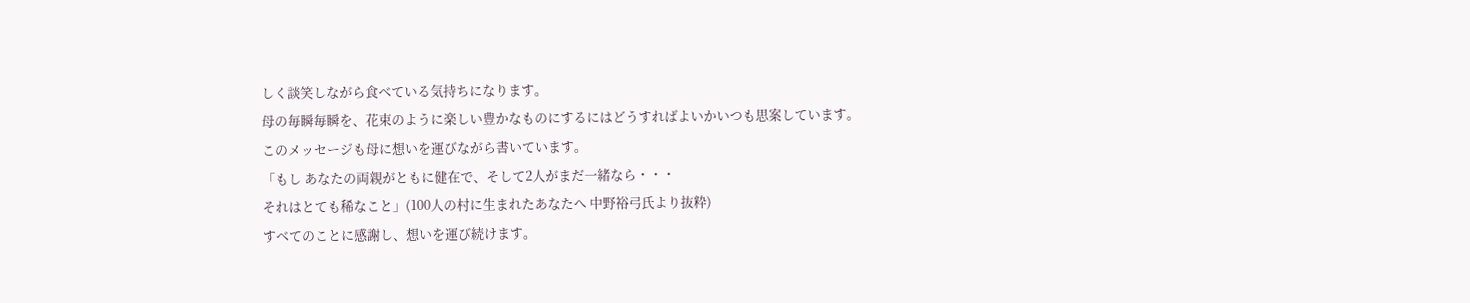しく談笑しながら食べている気持ちになります。
母の毎瞬毎瞬を、花束のように楽しい豊かなものにするにはどうすればよいかいつも思案しています。
このメッセージも母に想いを運びながら書いています。
「もし あなたの両親がともに健在で、そして2人がまだ一緒なら・・・
それはとても稀なこと」(100人の村に生まれたあなたへ 中野裕弓氏より抜粋)
すべてのことに感謝し、想いを運び続けます。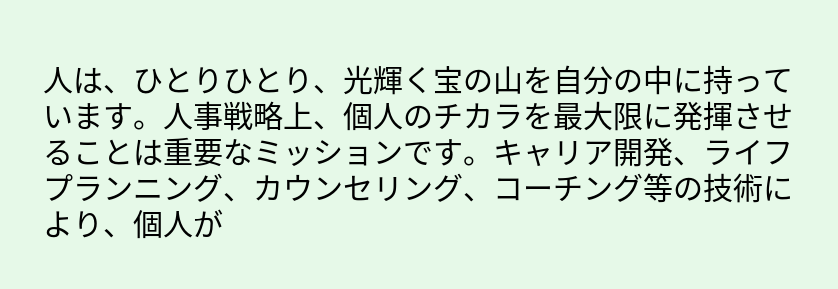人は、ひとりひとり、光輝く宝の山を自分の中に持っています。人事戦略上、個人のチカラを最大限に発揮させることは重要なミッションです。キャリア開発、ライフプランニング、カウンセリング、コーチング等の技術により、個人が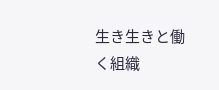生き生きと働く組織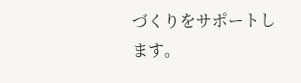づくりをサポートします。